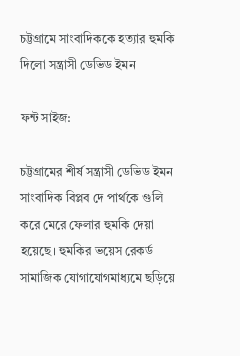চট্টগ্রামে সাংবাদিককে হত্যার হুমকি দিলো সন্ত্রাসী ডেভিড ইমন

ফন্ট সাইজ:

চট্টগ্রামের শীর্ষ সন্ত্রাসী ডেভিড ইমন সাংবাদিক বিপ্লব দে পার্থকে গুলি করে মেরে ফেলার হুমকি দেয়া হয়েছে। হুমকির ভয়েস রেকর্ড সামাজিক যোগাযোগমাধ্যমে ছড়িয়ে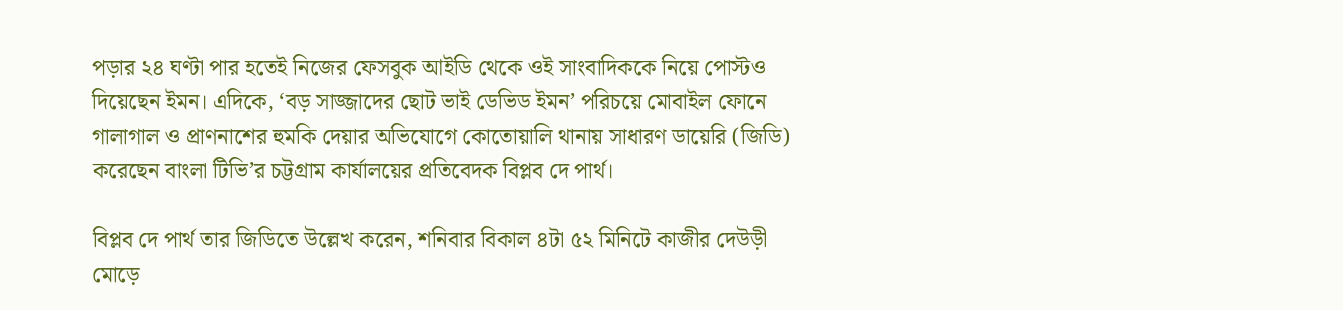পড়ার ২৪ ঘণ্টা পার হতেই নিজের ফেসবুক আইডি থেকে ওই সাংবাদিককে নিয়ে পোস্টও দিয়েছেন ইমন। এদিকে, ‘বড় সাজ্জাদের ছোট ভাই ডেভিড ইমন’ পরিচয়ে মোবাইল ফোনে গালাগাল ও প্রাণনাশের হুমকি দেয়ার অভিযোগে কোতোয়ালি থানায় সাধারণ ডায়েরি (জিডি) করেছেন বাংলা টিভি’র চট্টগ্রাম কার্যালয়ের প্রতিবেদক বিপ্লব দে পার্থ।

বিপ্লব দে পার্থ তার জিডিতে উল্লেখ করেন, শনিবার বিকাল ৪টা ৫২ মিনিটে কাজীর দেউড়ী মোড়ে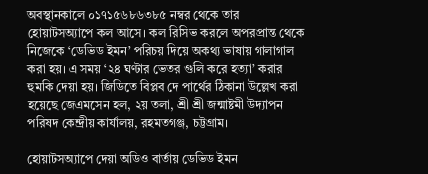অবস্থানকালে ০১৭১৫৬৮৬৩৮৫ নম্বর থেকে তার হোয়াটসঅ্যাপে কল আসে। কল রিসিভ করলে অপরপ্রান্ত থেকে নিজেকে ‘ডেভিড ইমন’ পরিচয় দিয়ে অকথ্য ভাষায় গালাগাল করা হয়। এ সময় ‘২৪ ঘণ্টার ভেতর গুলি করে হত্যা’ করার হুমকি দেয়া হয়। জিডিতে বিপ্লব দে পার্থের ঠিকানা উল্লেখ করা হয়েছে জেএমসেন হল, ২য় তলা, শ্রী শ্রী জন্মাষ্টমী উদ্যাপন পরিষদ কেন্দ্রীয় কার্যালয়, রহমতগঞ্জ, চট্টগ্রাম।

হোয়াটসঅ্যাপে দেয়া অডিও বার্তায় ডেভিড ইমন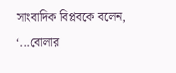সাংবাদিক বিপ্লবকে বলেন, ‘...বোলার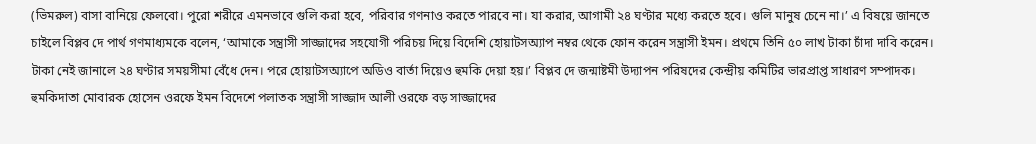(ভিমরুল) বাসা বানিয়ে ফেলবো। পুরো শরীরে এমনভাবে গুলি করা হবে, পরিবার গণনাও করতে পারবে না। যা করার, আগামী ২৪ ঘণ্টার মধ্যে করতে হবে। গুলি মানুষ চেনে না।’ এ বিষয়ে জানতে চাইলে বিপ্লব দে পার্থ গণমাধ্যমকে বলেন, ‘আমাকে সন্ত্রাসী সাজ্জাদের সহযোগী পরিচয় দিয়ে বিদেশি হোয়াটসঅ্যাপ নম্বর থেকে ফোন করেন সন্ত্রাসী ইমন। প্রথমে তিনি ৫০ লাখ টাকা চাঁদা দাবি করেন। টাকা নেই জানালে ২৪ ঘণ্টার সময়সীমা বেঁধে দেন। পরে হোয়াটসঅ্যাপে অডিও বার্তা দিয়েও হুমকি দেয়া হয়।’ বিপ্লব দে জন্মাষ্টমী উদ্যাপন পরিষদের কেন্দ্রীয় কমিটির ভারপ্রাপ্ত সাধারণ সম্পাদক। হুমকিদাতা মোবারক হোসেন ওরফে ইমন বিদেশে পলাতক সন্ত্রাসী সাজ্জাদ আলী ওরফে বড় সাজ্জাদের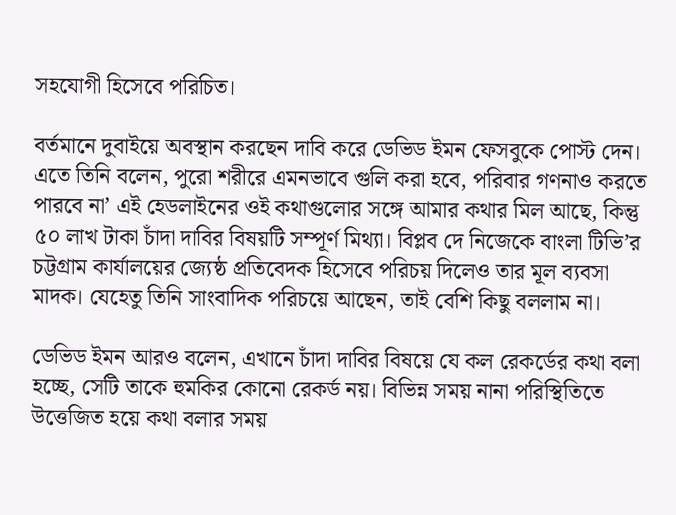সহযোগী হিসেবে পরিচিত।

বর্তমানে দুবাইয়ে অবস্থান করছেন দাবি করে ডেভিড ইমন ফেসবুকে পোস্ট দেন। এতে তিনি বলেন, পুরো শরীরে এমনভাবে গুলি করা হবে, পরিবার গণনাও করতে পারবে না’ এই হেডলাইনের ওই কথাগুলোর সঙ্গে আমার কথার মিল আছে, কিন্তু ৫০ লাখ টাকা চাঁদা দাবির বিষয়টি সম্পূর্ণ মিথ্যা। বিপ্লব দে নিজেকে বাংলা টিভি’র চট্টগ্রাম কার্যালয়ের জ্যেষ্ঠ প্রতিবেদক হিসেবে পরিচয় দিলেও তার মূল ব্যবসা মাদক। যেহেতু তিনি সাংবাদিক পরিচয়ে আছেন, তাই বেশি কিছু বললাম না।

ডেভিড ইমন আরও বলেন, এখানে চাঁদা দাবির বিষয়ে যে কল রেকর্ডের কথা বলা হচ্ছে, সেটি তাকে হুমকির কোনো রেকর্ড নয়। বিভিন্ন সময় নানা পরিস্থিতিতে উত্তেজিত হয়ে কথা বলার সময়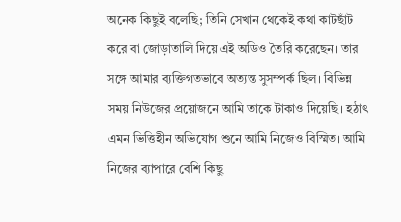অনেক কিছুই বলেছি; তিনি সেখান থেকেই কথা কাটছাঁট করে বা জোড়াতালি দিয়ে এই অডিও তৈরি করেছেন। তার সঙ্গে আমার ব্যক্তিগতভাবে অত্যন্ত সুসম্পর্ক ছিল। বিভিন্ন সময় নিউজের প্রয়োজনে আমি তাকে টাকাও দিয়েছি। হঠাৎ এমন ভিত্তিহীন অভিযোগ শুনে আমি নিজেও বিস্মিত। আমি নিজের ব্যাপারে বেশি কিছু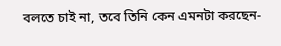বলতে চাই না, তবে তিনি কেন এমনটা করছেন-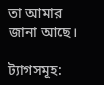তা আমার জানা আছে।

ট্যাগসমূহ: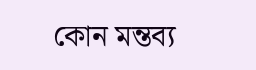কোন মন্তব্য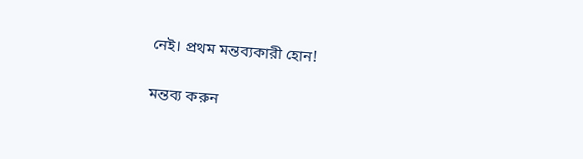নেই। প্রথম মন্তব্যকারী হোন!

মন্তব্য করুন